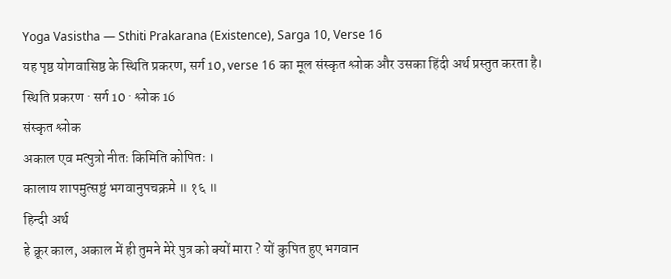Yoga Vasistha — Sthiti Prakarana (Existence), Sarga 10, Verse 16
यह पृष्ठ योगवासिष्ठ के स्थिति प्रकरण, सर्ग 10, verse 16 का मूल संस्कृत श्लोक और उसका हिंदी अर्थ प्रस्तुत करता है।
स्थिति प्रकरण · सर्ग 10 · श्लोक 16
संस्कृत श्लोक
अकाल एव मत्पुत्रो नीतः किमिति कोपितः ।
कालाय शापमुत्सष्टुं भगवानुपचक्रमे ॥ १६ ॥
हिन्दी अर्थ
हे क्रूर काल, अकाल में ही तुमने मेरे पुत्र को क्यों मारा ? यों कुपित हुए भगवान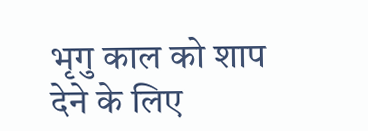भृगु काल को शाप
देने के लिए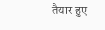तैयार हुए